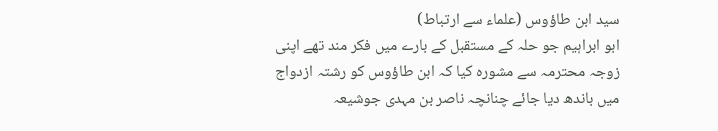سید ابن طاؤوس (علماء سے ارتباط)
ابو ابراہیم جو حلہ کے مستقبل کے بارے میں فکر مند تھے اپنی زوجہ محترمہ سے مشورہ کیا کہ ابن طاؤوس کو رشتہ ازدواج میں باندھ دیا جائے چنانچہ ناصر بن مہدی جوشیعہ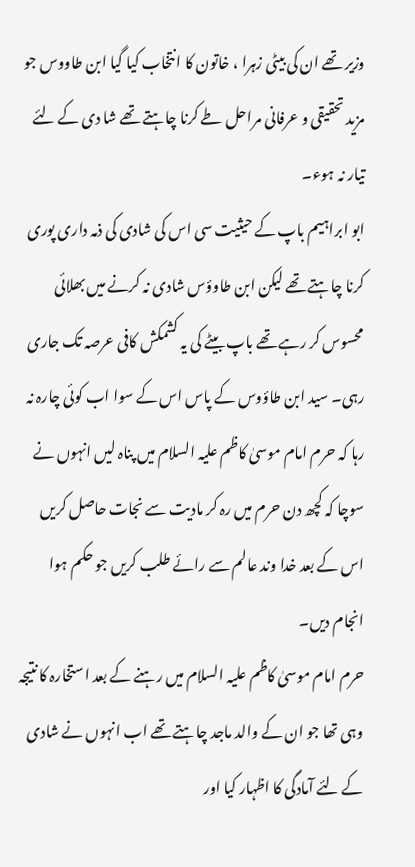وزیر تھے ان کی بیٹی زہرا ، خاتون کا انتخاب کیا گیا ابن طاووس جو مزید تحقیقی و عرفانی مراحل طے کرنا چاہتے تھے شا دی کے لئے تیار نہ ہوء۔
ابو ابراہیم باپ کے حیثیت سی اس کی شادی کی ذمہ داری پوری کرنا چاہتے تھے لیکن ابن طاوؤس شادی نہ کرنے میں بھلائی محسوس کر رہے تھے باپ بیٹے کی یہ کشمکش کافی عرصہ تک جاری رہی۔ سید ابن طاؤوس کے پاس اس کے سوا اب کوئی چارہ نہ رہا کہ حرم امام موسیٰ کاظم علیہ السلام میں پناہ لیں انہوں نے سوچا کہ کچھ دن حرم میں رہ کر مادیت سے نجات حاصل کریں اس کے بعد خدا وند عالم سے رائے طلب کریں جو حکم ہوا انجام دیں۔
حرم امام موسیٰ کاظم علیہ السلام میں رہنے کے بعد استخارہ کا نتیجہ وہی تھا جو ان کے والد ماجد چاہتے تھے اب انہوں نے شادی کے لئے آمادگی کا اظہار کیا اور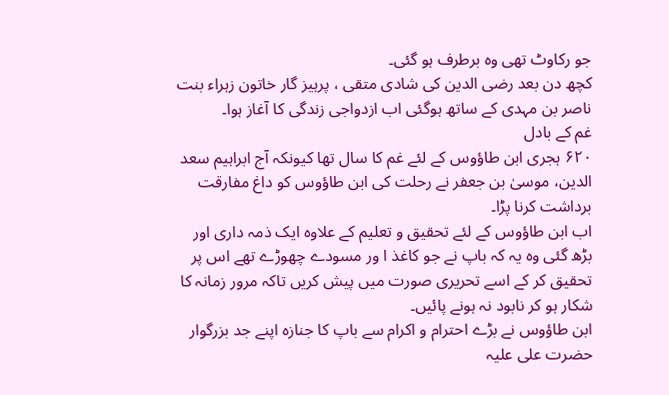جو رکاوٹ تھی وہ برطرف ہو گئی۔
کچھ دن بعد رضی الدین کی شادی متقی ، پرہیز گار خاتون زہراء بنت ناصر بن مہدی کے ساتھ ہوگئی اب ازدواجی زندگی کا آغاز ہوا۔
غم کے بادل
۶۲۰ ہجری ابن طاؤوس کے لئے غم کا سال تھا کیونکہ آج ابراہیم سعد الدین، موسیٰ بن جعفر نے رحلت کی ابن طاؤوس کو داغ مفارقت برداشت کرنا پڑا۔
اب ابن طاؤوس کے لئے تحقیق و تعلیم کے علاوہ ایک ذمہ داری اور بڑھ گئی وہ یہ کہ باپ نے جو کاغذ ا ور مسودے چھوڑے تھے اس پر تحقیق کر کے اسے تحریری صورت میں پیش کریں تاکہ مرور زمانہ کا شکار ہو کر نابود نہ ہونے پائیں۔
ابن طاؤوس نے بڑے احترام و اکرام سے باپ کا جنازہ اپنے جد بزرگوار حضرت علی علیہ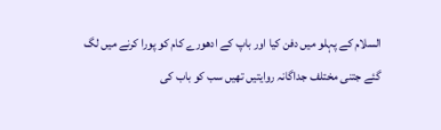السلام کے پہلو میں دفن کیا اور باپ کے ادھورے کام کو پورا کرنے میں لگ گئے جتنی مختلف جداگانہ روایتیں تھیں سب کو باب کی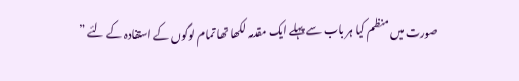صورت میں منظم کیا ہر باب سے پہلے ایک مقدمہ لکھا تھا تمام لوگوں کے استفادہ کے لئے ”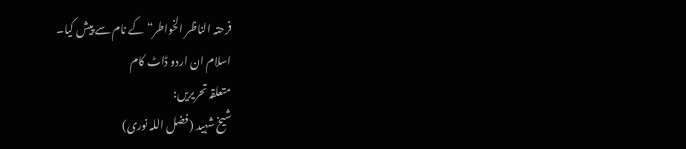فرحتہ الناظر الخواطر“ کے نام سے پیش کیا۔
اسلام ان اردو ڈاٹ کام
متعلقہ تحریریں:
شیخ شہید (فضل اللہ نوری)